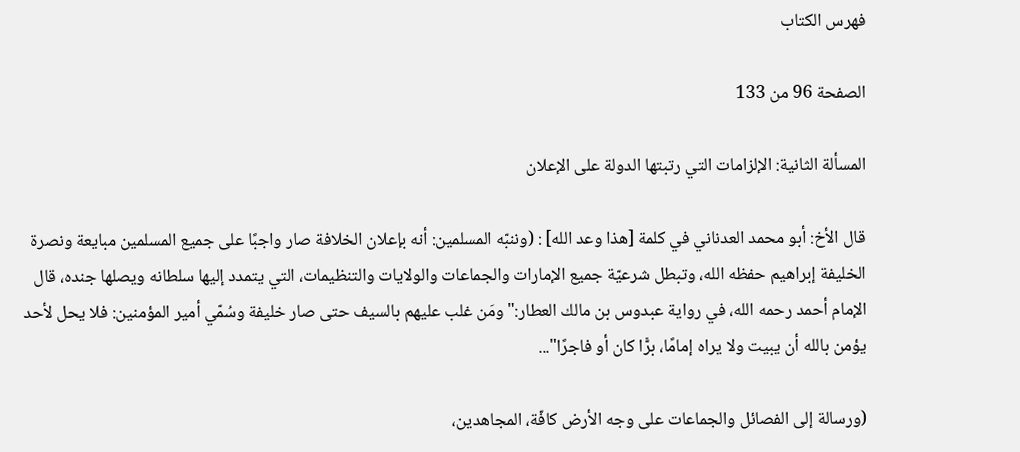فهرس الكتاب

الصفحة 96 من 133

المسألة الثانية: الإلزامات التي رتبتها الدولة على الإعلان

قال الأخ: أبو محمد العدناني في كلمة [هذا وعد الله] : (وننبّه المسلمين: أنه بإعلان الخلافة صار واجبًا على جميع المسلمين مبايعة ونصرة الخليفة إبراهيم حفظه الله، وتبطل شرعيّة جميع الإمارات والجماعات والولايات والتنظيمات، التي يتمدد إليها سلطانه ويصلها جنده، قال الإمام أحمد رحمه الله، في رواية عبدوس بن مالك العطار:"ومَن غلب عليهم بالسيف حتى صار خليفة وسُمّي أمير المؤمنين: فلا يحل لأحد يؤمن بالله أن يبيت ولا يراه إمامًا، برًّا كان أو فاجرًا"...

(ورسالة إلى الفصائل والجماعات على وجه الأرض كافّة، المجاهدين،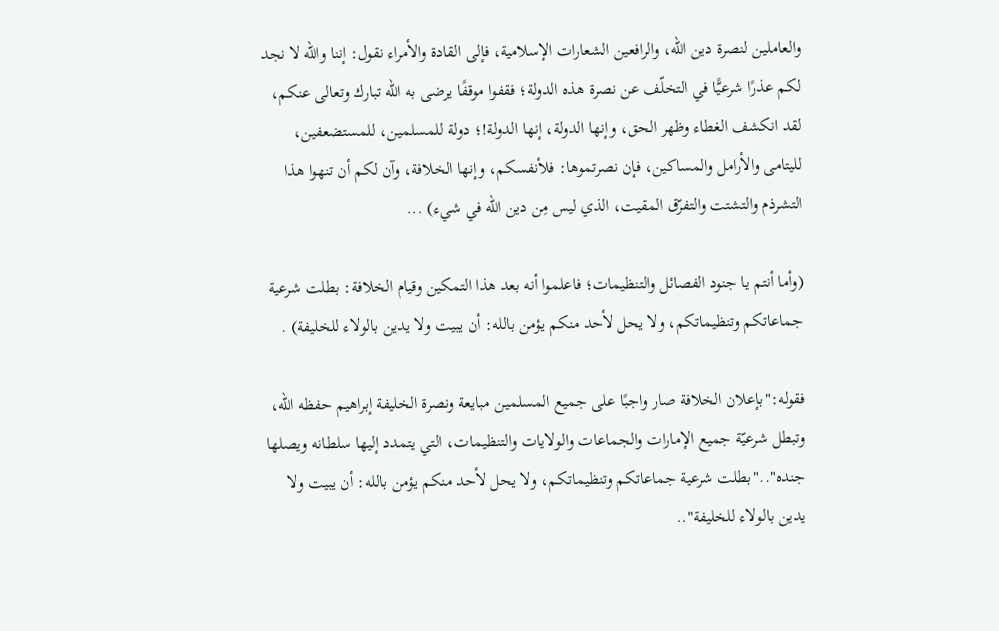والعاملين لنصرة دين الله، والرافعين الشعارات الإسلامية، فإلى القادة والأمراء نقول: إننا والله لا نجد لكم عذرًا شرعيًّا في التخلّف عن نصرة هذه الدولة؛ فقفوا موقفًا يرضى به الله تبارك وتعالى عنكم، لقد انكشف الغطاء وظهر الحق، وإنها الدولة، إنها الدولة!؛ دولة للمسلمين، للمستضعفين، لليتامى والأرامل والمساكين، فإن نصرتموها: فلأنفسكم، وإنها الخلافة، وآن لكم أن تنهوا هذا التشرذم والتشتت والتفرّق المقيت، الذي ليس مِن دين الله في شيء) ...

(وأما أنتم يا جنود الفصائل والتنظيمات؛ فاعلموا أنه بعد هذا التمكين وقيام الخلافة: بطلت شرعية جماعاتكم وتنظيماتكم، ولا يحل لأحد منكم يؤمن بالله: أن يبيت ولا يدين بالولاء للخليفة) .

فقوله:"بإعلان الخلافة صار واجبًا على جميع المسلمين مبايعة ونصرة الخليفة إبراهيم حفظه الله، وتبطل شرعيّة جميع الإمارات والجماعات والولايات والتنظيمات، التي يتمدد إليها سلطانه ويصلها جنده".."بطلت شرعية جماعاتكم وتنظيماتكم، ولا يحل لأحد منكم يؤمن بالله: أن يبيت ولا يدين بالولاء للخليفة"..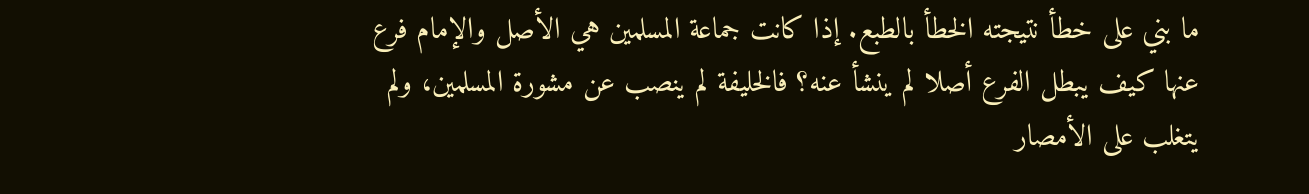ما بني على خطأ نتيجته الخطأ بالطبع. إذا كانت جماعة المسلمين هي الأصل والإمام فرع عنها كيف يبطل الفرع أصلا لم ينشأ عنه؟ فالخليفة لم ينصب عن مشورة المسلمين، ولم يتغلب على الأمصار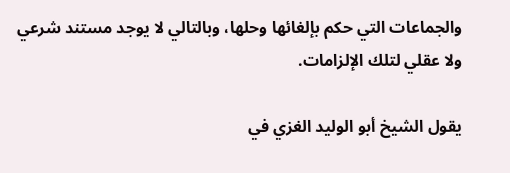والجماعات التي حكم بإلغائها وحلها، وبالتالي لا يوجد مستند شرعي ولا عقلي لتلك الإلزامات.

يقول الشيخ أبو الوليد الغزي في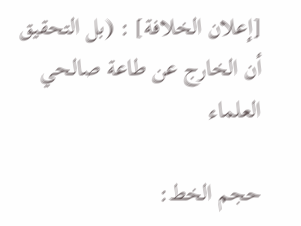[إعلان الخلافة] : (بل التحقيق أن الخارج عن طاعة صالحي العلماء

حجم الخط: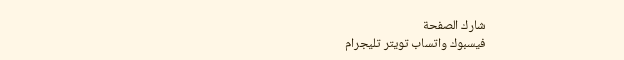شارك الصفحة
فيسبوك واتساب تويتر تليجرام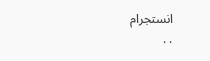انستجرام
. .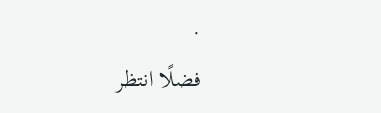.
فضلًا انتظر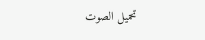تحميل الصوت